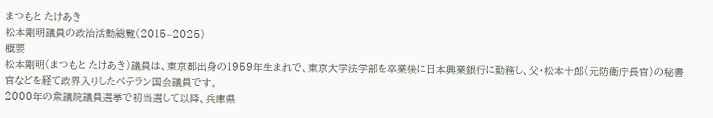まつもと たけあき
松本剛明議員の政治活動総覧(2015–2025)
概要
松本剛明(まつもと たけあき)議員は、東京都出身の1959年生まれで、東京大学法学部を卒業後に日本興業銀行に勤務し、父・松本十郎(元防衛庁長官)の秘書官などを経て政界入りしたベテラン国会議員です。
2000年の衆議院議員選挙で初当選して以降、兵庫県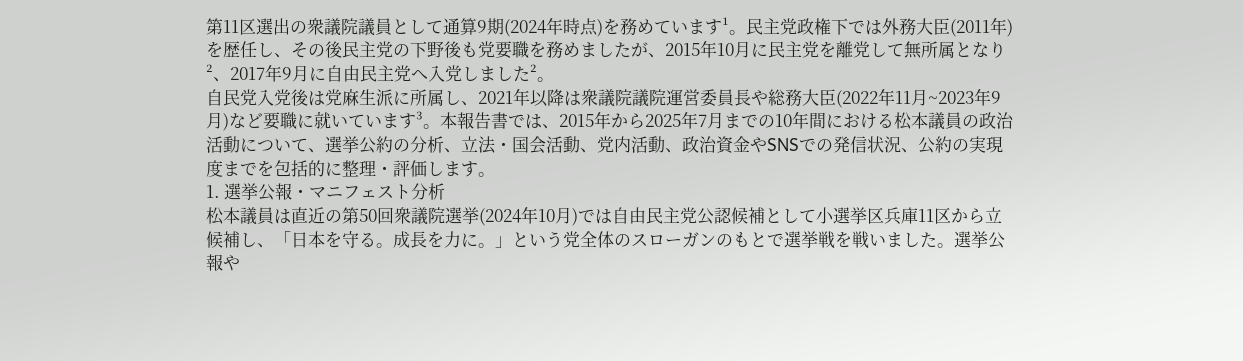第11区選出の衆議院議員として通算9期(2024年時点)を務めています¹。民主党政権下では外務大臣(2011年)を歴任し、その後民主党の下野後も党要職を務めましたが、2015年10月に民主党を離党して無所属となり²、2017年9月に自由民主党へ入党しました²。
自民党入党後は党麻生派に所属し、2021年以降は衆議院議院運営委員長や総務大臣(2022年11月~2023年9月)など要職に就いています³。本報告書では、2015年から2025年7月までの10年間における松本議員の政治活動について、選挙公約の分析、立法・国会活動、党内活動、政治資金やSNSでの発信状況、公約の実現度までを包括的に整理・評価します。
1. 選挙公報・マニフェスト分析
松本議員は直近の第50回衆議院選挙(2024年10月)では自由民主党公認候補として小選挙区兵庫11区から立候補し、「日本を守る。成長を力に。」という党全体のスローガンのもとで選挙戦を戦いました。選挙公報や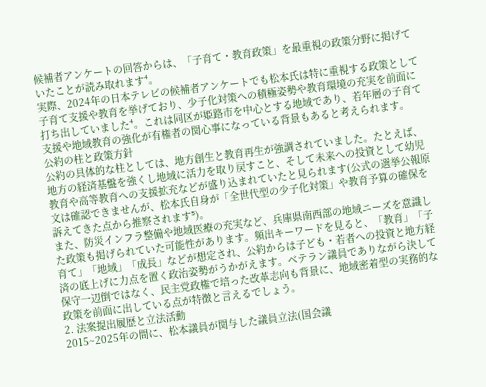候補者アンケートの回答からは、「子育て・教育政策」を最重視の政策分野に掲げていたことが読み取れます⁴。
実際、2024年の日本テレビの候補者アンケートでも松本氏は特に重視する政策として子育て支援や教育を挙げており、少子化対策への積極姿勢や教育環境の充実を前面に打ち出していました⁴。これは同区が姫路市を中心とする地域であり、若年層の子育て支援や地域教育の強化が有権者の関心事になっている背景もあると考えられます。
公約の柱と政策方針
公約の具体的な柱としては、地方創生と教育再生が強調されていました。たとえば、地方の経済基盤を強くし地域に活力を取り戻すこと、そして未来への投資として幼児教育や高等教育への支援拡充などが盛り込まれていたと見られます(公式の選挙公報原文は確認できませんが、松本氏自身が「全世代型の少子化対策」や教育予算の確保を訴えてきた点から推察されます⁵)。
また、防災インフラ整備や地域医療の充実など、兵庫県南西部の地域ニーズを意識した政策も掲げられていた可能性があります。頻出キーワードを見ると、「教育」「子育て」「地域」「成長」などが想定され、公約からは子ども・若者への投資と地方経済の底上げに力点を置く政治姿勢がうかがえます。ベテラン議員でありながら決して保守一辺倒ではなく、民主党政権で培った改革志向も背景に、地域密着型の実務的な政策を前面に出している点が特徴と言えるでしょう。
2. 法案提出履歴と立法活動
2015~2025年の間に、松本議員が関与した議員立法(国会議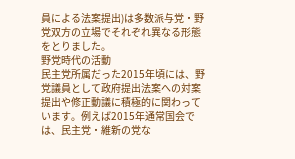員による法案提出)は多数派与党・野党双方の立場でそれぞれ異なる形態をとりました。
野党時代の活動
民主党所属だった2015年頃には、野党議員として政府提出法案への対案提出や修正動議に積極的に関わっています。例えば2015年通常国会では、民主党・維新の党な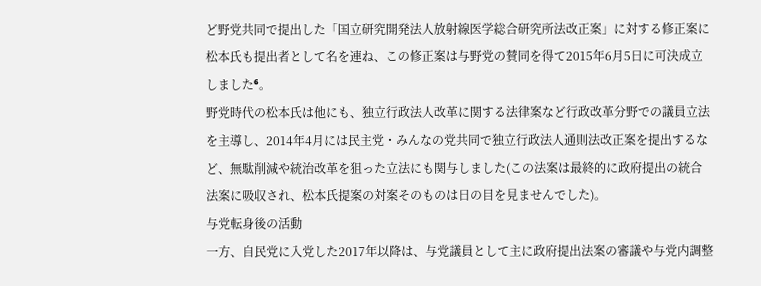ど野党共同で提出した「国立研究開発法人放射線医学総合研究所法改正案」に対する修正案に松本氏も提出者として名を連ね、この修正案は与野党の賛同を得て2015年6月5日に可決成立しました⁶。
野党時代の松本氏は他にも、独立行政法人改革に関する法律案など行政改革分野での議員立法を主導し、2014年4月には民主党・みんなの党共同で独立行政法人通則法改正案を提出するなど、無駄削減や統治改革を狙った立法にも関与しました(この法案は最終的に政府提出の統合法案に吸収され、松本氏提案の対案そのものは日の目を見ませんでした)。
与党転身後の活動
一方、自民党に入党した2017年以降は、与党議員として主に政府提出法案の審議や与党内調整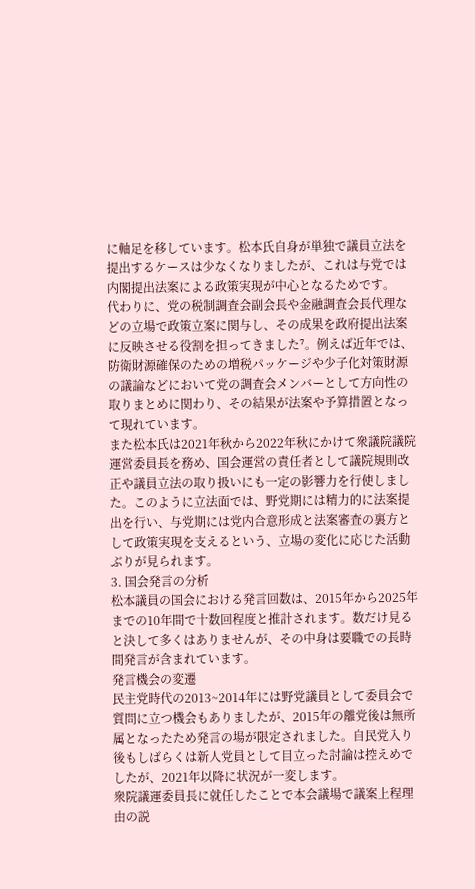に軸足を移しています。松本氏自身が単独で議員立法を提出するケースは少なくなりましたが、これは与党では内閣提出法案による政策実現が中心となるためです。
代わりに、党の税制調査会副会長や金融調査会長代理などの立場で政策立案に関与し、その成果を政府提出法案に反映させる役割を担ってきました⁷。例えば近年では、防衛財源確保のための増税パッケージや少子化対策財源の議論などにおいて党の調査会メンバーとして方向性の取りまとめに関わり、その結果が法案や予算措置となって現れています。
また松本氏は2021年秋から2022年秋にかけて衆議院議院運営委員長を務め、国会運営の責任者として議院規則改正や議員立法の取り扱いにも一定の影響力を行使しました。このように立法面では、野党期には精力的に法案提出を行い、与党期には党内合意形成と法案審査の裏方として政策実現を支えるという、立場の変化に応じた活動ぶりが見られます。
3. 国会発言の分析
松本議員の国会における発言回数は、2015年から2025年までの10年間で十数回程度と推計されます。数だけ見ると決して多くはありませんが、その中身は要職での長時間発言が含まれています。
発言機会の変遷
民主党時代の2013~2014年には野党議員として委員会で質問に立つ機会もありましたが、2015年の離党後は無所属となったため発言の場が限定されました。自民党入り後もしばらくは新人党員として目立った討論は控えめでしたが、2021年以降に状況が一変します。
衆院議運委員長に就任したことで本会議場で議案上程理由の説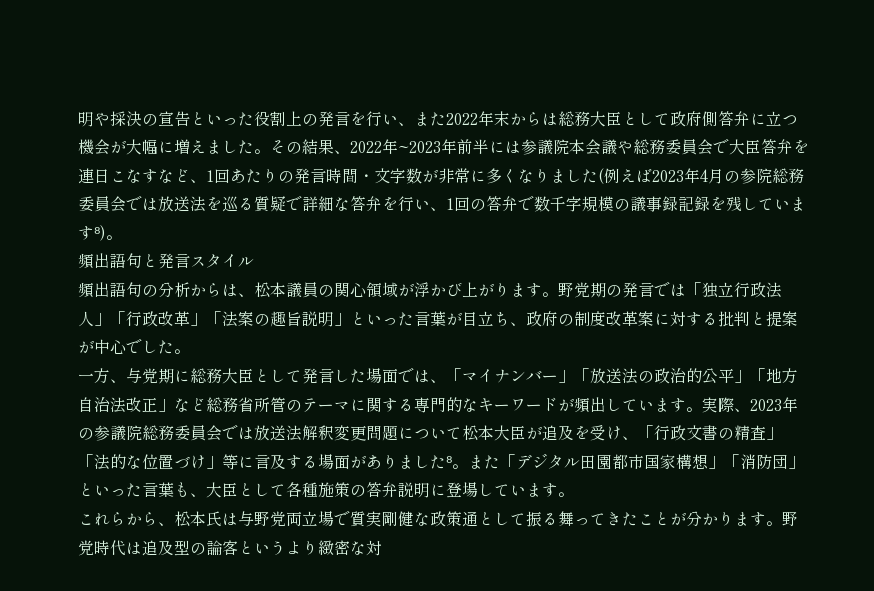明や採決の宣告といった役割上の発言を行い、また2022年末からは総務大臣として政府側答弁に立つ機会が大幅に増えました。その結果、2022年~2023年前半には参議院本会議や総務委員会で大臣答弁を連日こなすなど、1回あたりの発言時間・文字数が非常に多くなりました(例えば2023年4月の参院総務委員会では放送法を巡る質疑で詳細な答弁を行い、1回の答弁で数千字規模の議事録記録を残しています⁸)。
頻出語句と発言スタイル
頻出語句の分析からは、松本議員の関心領域が浮かび上がります。野党期の発言では「独立行政法人」「行政改革」「法案の趣旨説明」といった言葉が目立ち、政府の制度改革案に対する批判と提案が中心でした。
一方、与党期に総務大臣として発言した場面では、「マイナンバー」「放送法の政治的公平」「地方自治法改正」など総務省所管のテーマに関する専門的なキーワードが頻出しています。実際、2023年の参議院総務委員会では放送法解釈変更問題について松本大臣が追及を受け、「行政文書の精査」「法的な位置づけ」等に言及する場面がありました⁸。また「デジタル田園都市国家構想」「消防団」といった言葉も、大臣として各種施策の答弁説明に登場しています。
これらから、松本氏は与野党両立場で質実剛健な政策通として振る舞ってきたことが分かります。野党時代は追及型の論客というより緻密な対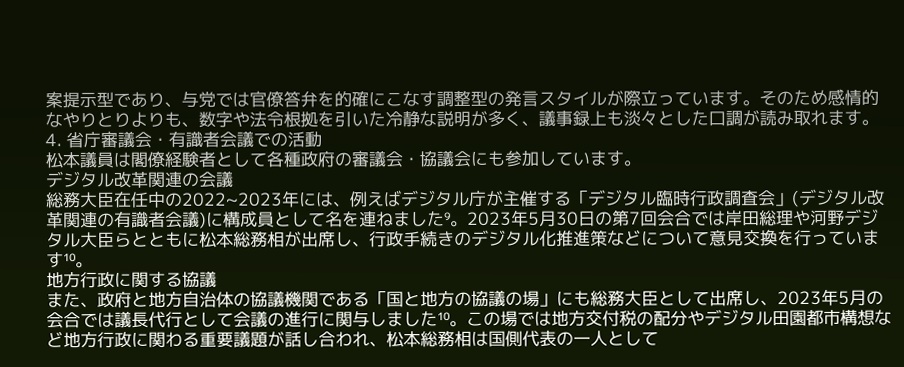案提示型であり、与党では官僚答弁を的確にこなす調整型の発言スタイルが際立っています。そのため感情的なやりとりよりも、数字や法令根拠を引いた冷静な説明が多く、議事録上も淡々とした口調が読み取れます。
4. 省庁審議会・有識者会議での活動
松本議員は閣僚経験者として各種政府の審議会・協議会にも参加しています。
デジタル改革関連の会議
総務大臣在任中の2022~2023年には、例えばデジタル庁が主催する「デジタル臨時行政調査会」(デジタル改革関連の有識者会議)に構成員として名を連ねました⁹。2023年5月30日の第7回会合では岸田総理や河野デジタル大臣らとともに松本総務相が出席し、行政手続きのデジタル化推進策などについて意見交換を行っています¹⁰。
地方行政に関する協議
また、政府と地方自治体の協議機関である「国と地方の協議の場」にも総務大臣として出席し、2023年5月の会合では議長代行として会議の進行に関与しました¹⁰。この場では地方交付税の配分やデジタル田園都市構想など地方行政に関わる重要議題が話し合われ、松本総務相は国側代表の一人として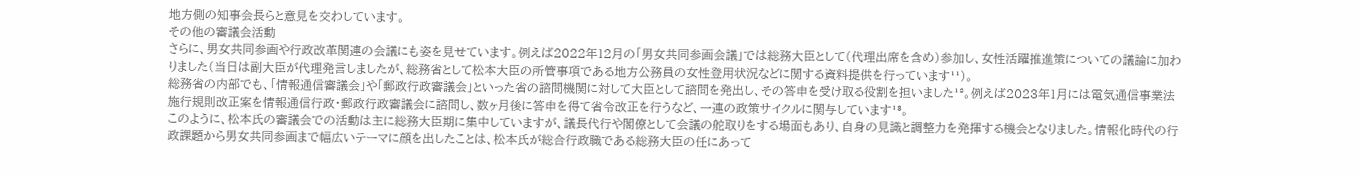地方側の知事会長らと意見を交わしています。
その他の審議会活動
さらに、男女共同参画や行政改革関連の会議にも姿を見せています。例えば2022年12月の「男女共同参画会議」では総務大臣として(代理出席を含め)参加し、女性活躍推進策についての議論に加わりました(当日は副大臣が代理発言しましたが、総務省として松本大臣の所管事項である地方公務員の女性登用状況などに関する資料提供を行っています¹¹)。
総務省の内部でも、「情報通信審議会」や「郵政行政審議会」といった省の諮問機関に対して大臣として諮問を発出し、その答申を受け取る役割を担いました¹²。例えば2023年1月には電気通信事業法施行規則改正案を情報通信行政・郵政行政審議会に諮問し、数ヶ月後に答申を得て省令改正を行うなど、一連の政策サイクルに関与しています¹³。
このように、松本氏の審議会での活動は主に総務大臣期に集中していますが、議長代行や閣僚として会議の舵取りをする場面もあり、自身の見識と調整力を発揮する機会となりました。情報化時代の行政課題から男女共同参画まで幅広いテーマに顔を出したことは、松本氏が総合行政職である総務大臣の任にあって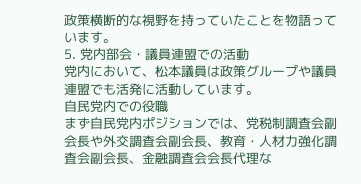政策横断的な視野を持っていたことを物語っています。
5. 党内部会・議員連盟での活動
党内において、松本議員は政策グループや議員連盟でも活発に活動しています。
自民党内での役職
まず自民党内ポジションでは、党税制調査会副会長や外交調査会副会長、教育・人材力強化調査会副会長、金融調査会会長代理な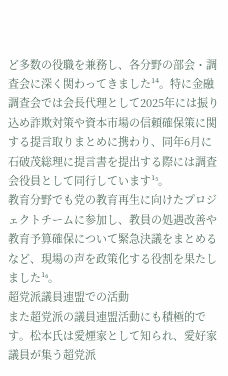ど多数の役職を兼務し、各分野の部会・調査会に深く関わってきました¹⁴。特に金融調査会では会長代理として2025年には振り込め詐欺対策や資本市場の信頼確保策に関する提言取りまとめに携わり、同年6月に石破茂総理に提言書を提出する際には調査会役員として同行しています¹⁵。
教育分野でも党の教育再生に向けたプロジェクトチームに参加し、教員の処遇改善や教育予算確保について緊急決議をまとめるなど、現場の声を政策化する役割を果たしました¹⁶。
超党派議員連盟での活動
また超党派の議員連盟活動にも積極的です。松本氏は愛煙家として知られ、愛好家議員が集う超党派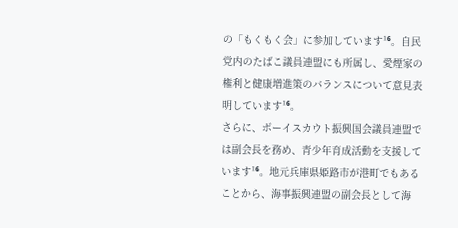の「もくもく会」に参加しています¹⁶。自民党内のたばこ議員連盟にも所属し、愛煙家の権利と健康増進策のバランスについて意見表明しています¹⁶。
さらに、ボーイスカウト振興国会議員連盟では副会長を務め、青少年育成活動を支援しています¹⁶。地元兵庫県姫路市が港町でもあることから、海事振興連盟の副会長として海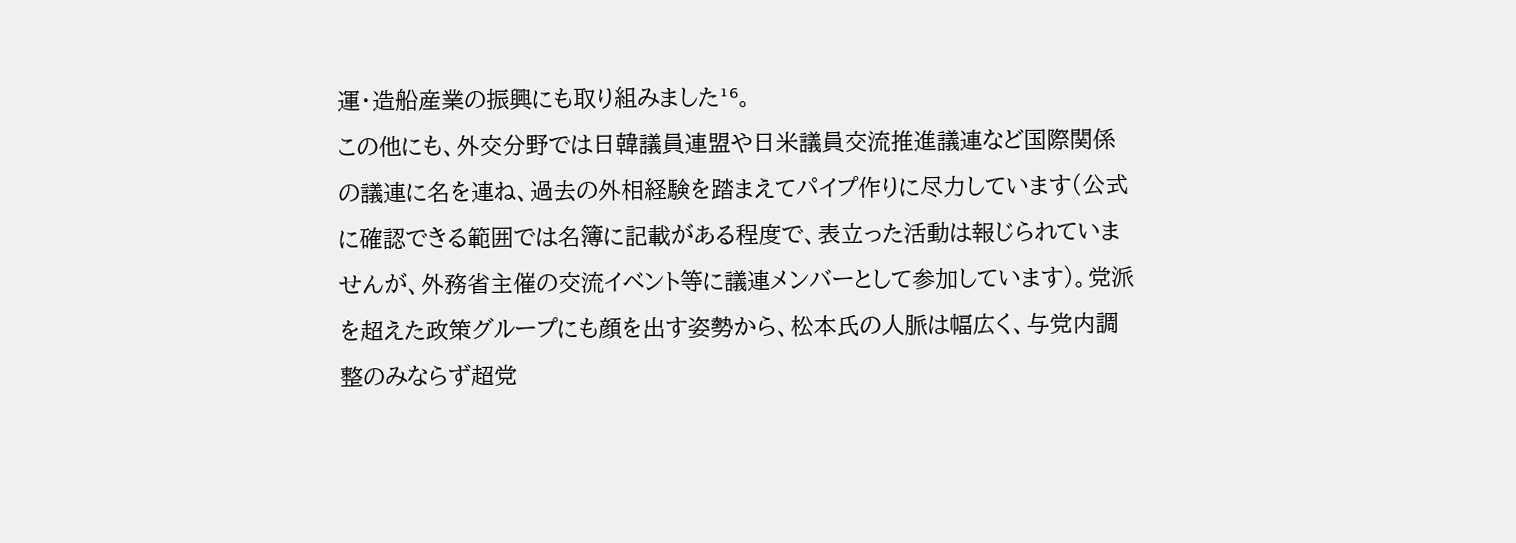運・造船産業の振興にも取り組みました¹⁶。
この他にも、外交分野では日韓議員連盟や日米議員交流推進議連など国際関係の議連に名を連ね、過去の外相経験を踏まえてパイプ作りに尽力しています(公式に確認できる範囲では名簿に記載がある程度で、表立った活動は報じられていませんが、外務省主催の交流イベント等に議連メンバーとして参加しています)。党派を超えた政策グループにも顔を出す姿勢から、松本氏の人脈は幅広く、与党内調整のみならず超党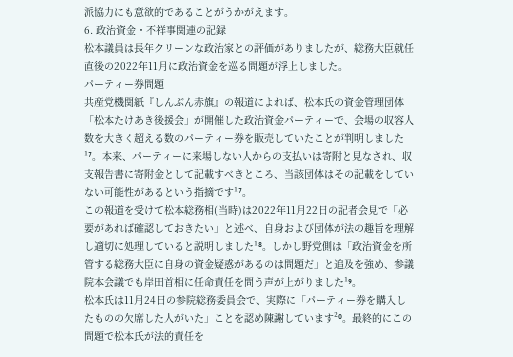派協力にも意欲的であることがうかがえます。
6. 政治資金・不祥事関連の記録
松本議員は長年クリーンな政治家との評価がありましたが、総務大臣就任直後の2022年11月に政治資金を巡る問題が浮上しました。
パーティー券問題
共産党機関紙『しんぶん赤旗』の報道によれば、松本氏の資金管理団体「松本たけあき後援会」が開催した政治資金パーティーで、会場の収容人数を大きく超える数のパーティー券を販売していたことが判明しました¹⁷。本来、パーティーに来場しない人からの支払いは寄附と見なされ、収支報告書に寄附金として記載すべきところ、当該団体はその記載をしていない可能性があるという指摘です¹⁷。
この報道を受けて松本総務相(当時)は2022年11月22日の記者会見で「必要があれば確認しておきたい」と述べ、自身および団体が法の趣旨を理解し適切に処理していると説明しました¹⁸。しかし野党側は「政治資金を所管する総務大臣に自身の資金疑惑があるのは問題だ」と追及を強め、参議院本会議でも岸田首相に任命責任を問う声が上がりました¹⁹。
松本氏は11月24日の参院総務委員会で、実際に「パーティー券を購入したものの欠席した人がいた」ことを認め陳謝しています²⁰。最終的にこの問題で松本氏が法的責任を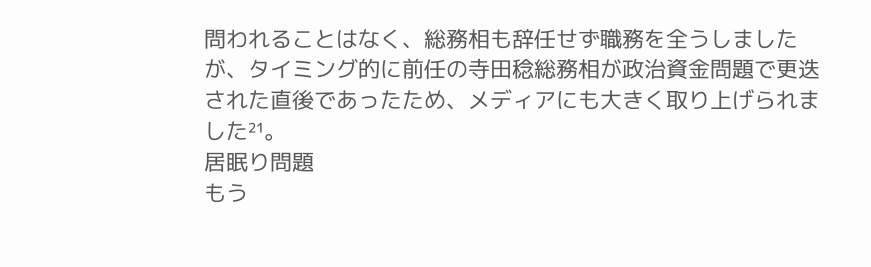問われることはなく、総務相も辞任せず職務を全うしましたが、タイミング的に前任の寺田稔総務相が政治資金問題で更迭された直後であったため、メディアにも大きく取り上げられました²¹。
居眠り問題
もう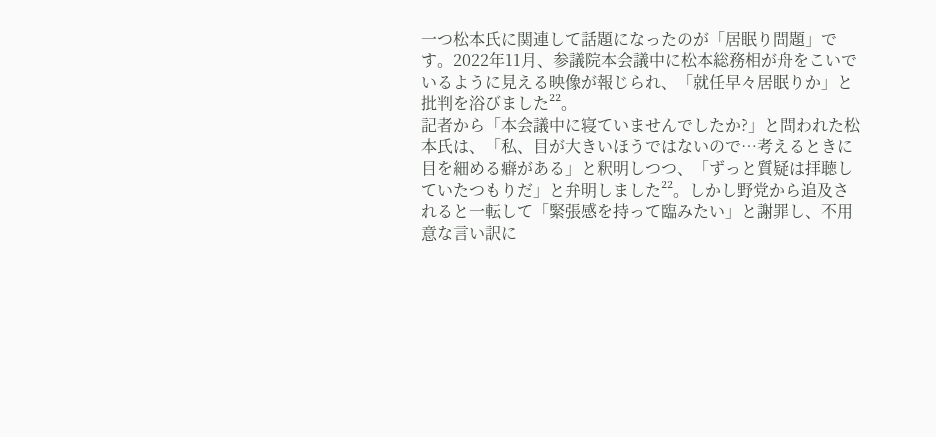一つ松本氏に関連して話題になったのが「居眠り問題」です。2022年11月、参議院本会議中に松本総務相が舟をこいでいるように見える映像が報じられ、「就任早々居眠りか」と批判を浴びました²²。
記者から「本会議中に寝ていませんでしたか?」と問われた松本氏は、「私、目が大きいほうではないので…考えるときに目を細める癖がある」と釈明しつつ、「ずっと質疑は拝聴していたつもりだ」と弁明しました²²。しかし野党から追及されると一転して「緊張感を持って臨みたい」と謝罪し、不用意な言い訳に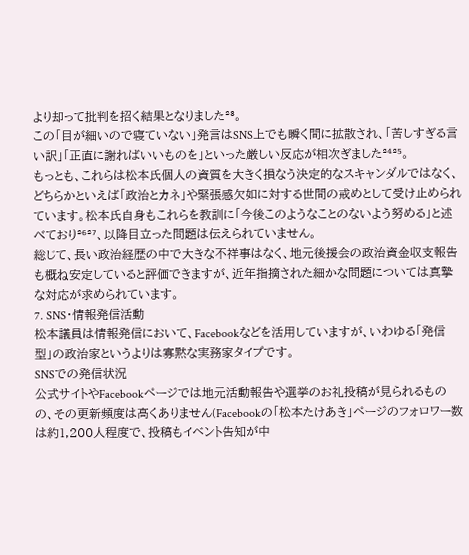より却って批判を招く結果となりました²³。
この「目が細いので寝ていない」発言はSNS上でも瞬く間に拡散され、「苦しすぎる言い訳」「正直に謝ればいいものを」といった厳しい反応が相次ぎました²⁴²⁵。
もっとも、これらは松本氏個人の資質を大きく損なう決定的なスキャンダルではなく、どちらかといえば「政治とカネ」や緊張感欠如に対する世間の戒めとして受け止められています。松本氏自身もこれらを教訓に「今後このようなことのないよう努める」と述べており²⁶²⁷、以降目立った問題は伝えられていません。
総じて、長い政治経歴の中で大きな不祥事はなく、地元後援会の政治資金収支報告も概ね安定していると評価できますが、近年指摘された細かな問題については真摯な対応が求められています。
7. SNS・情報発信活動
松本議員は情報発信において、Facebookなどを活用していますが、いわゆる「発信型」の政治家というよりは寡黙な実務家タイプです。
SNSでの発信状況
公式サイトやFacebookページでは地元活動報告や選挙のお礼投稿が見られるものの、その更新頻度は高くありません(Facebookの「松本たけあき」ページのフォロワー数は約1,200人程度で、投稿もイベント告知が中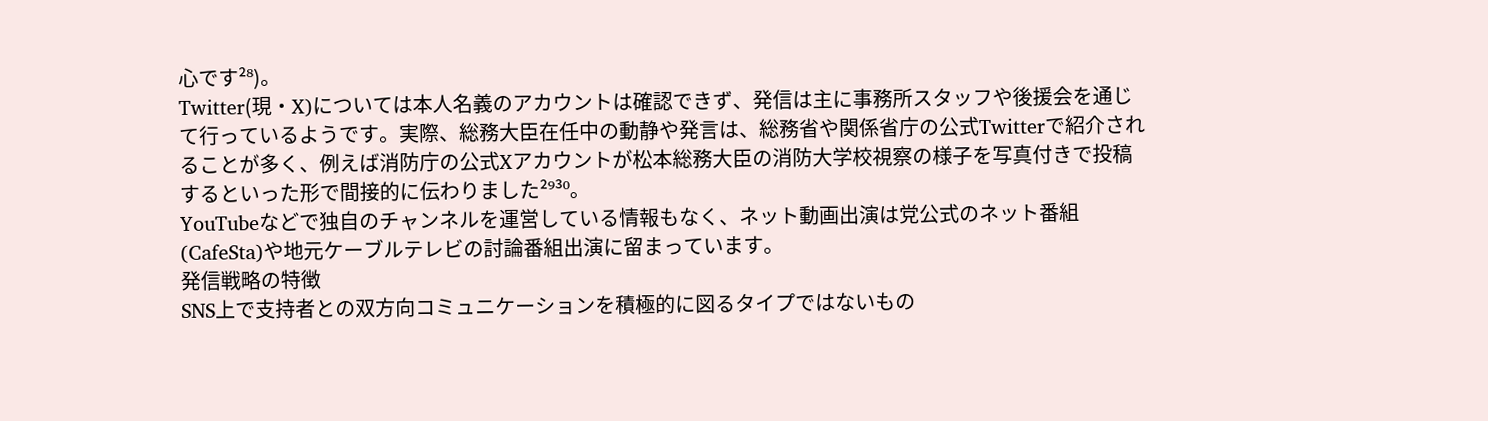心です²⁸)。
Twitter(現・X)については本人名義のアカウントは確認できず、発信は主に事務所スタッフや後援会を通じて行っているようです。実際、総務大臣在任中の動静や発言は、総務省や関係省庁の公式Twitterで紹介されることが多く、例えば消防庁の公式Xアカウントが松本総務大臣の消防大学校視察の様子を写真付きで投稿するといった形で間接的に伝わりました²⁹³⁰。
YouTubeなどで独自のチャンネルを運営している情報もなく、ネット動画出演は党公式のネット番組(CafeSta)や地元ケーブルテレビの討論番組出演に留まっています。
発信戦略の特徴
SNS上で支持者との双方向コミュニケーションを積極的に図るタイプではないもの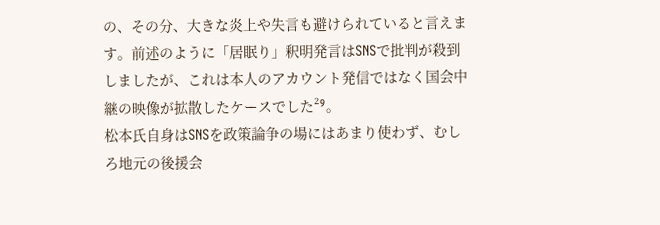の、その分、大きな炎上や失言も避けられていると言えます。前述のように「居眠り」釈明発言はSNSで批判が殺到しましたが、これは本人のアカウント発信ではなく国会中継の映像が拡散したケースでした²⁹。
松本氏自身はSNSを政策論争の場にはあまり使わず、むしろ地元の後援会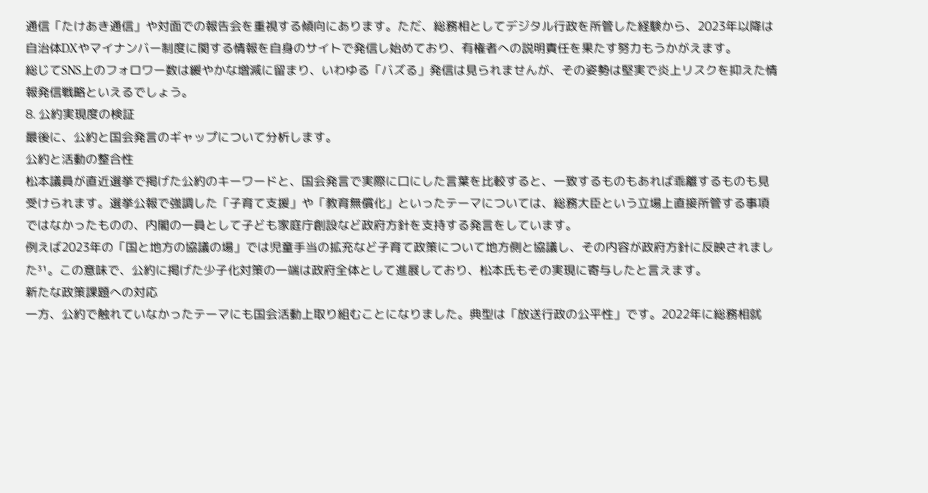通信「たけあき通信」や対面での報告会を重視する傾向にあります。ただ、総務相としてデジタル行政を所管した経験から、2023年以降は自治体DXやマイナンバー制度に関する情報を自身のサイトで発信し始めており、有権者への説明責任を果たす努力もうかがえます。
総じてSNS上のフォロワー数は緩やかな増減に留まり、いわゆる「バズる」発信は見られませんが、その姿勢は堅実で炎上リスクを抑えた情報発信戦略といえるでしょう。
8. 公約実現度の検証
最後に、公約と国会発言のギャップについて分析します。
公約と活動の整合性
松本議員が直近選挙で掲げた公約のキーワードと、国会発言で実際に口にした言葉を比較すると、一致するものもあれば乖離するものも見受けられます。選挙公報で強調した「子育て支援」や「教育無償化」といったテーマについては、総務大臣という立場上直接所管する事項ではなかったものの、内閣の一員として子ども家庭庁創設など政府方針を支持する発言をしています。
例えば2023年の「国と地方の協議の場」では児童手当の拡充など子育て政策について地方側と協議し、その内容が政府方針に反映されました³¹。この意味で、公約に掲げた少子化対策の一端は政府全体として進展しており、松本氏もその実現に寄与したと言えます。
新たな政策課題への対応
一方、公約で触れていなかったテーマにも国会活動上取り組むことになりました。典型は「放送行政の公平性」です。2022年に総務相就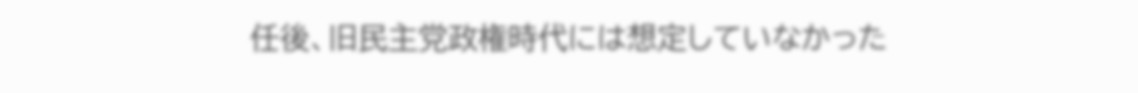任後、旧民主党政権時代には想定していなかった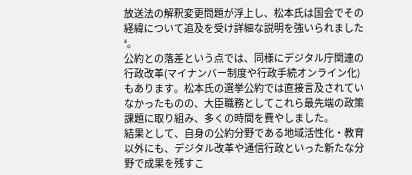放送法の解釈変更問題が浮上し、松本氏は国会でその経緯について追及を受け詳細な説明を強いられました⁸。
公約との落差という点では、同様にデジタル庁関連の行政改革(マイナンバー制度や行政手続オンライン化)もあります。松本氏の選挙公約では直接言及されていなかったものの、大臣職務としてこれら最先端の政策課題に取り組み、多くの時間を費やしました。
結果として、自身の公約分野である地域活性化・教育以外にも、デジタル改革や通信行政といった新たな分野で成果を残すこ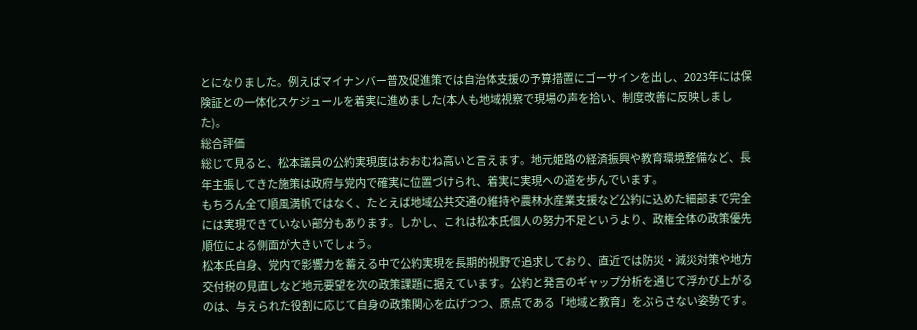とになりました。例えばマイナンバー普及促進策では自治体支援の予算措置にゴーサインを出し、2023年には保険証との一体化スケジュールを着実に進めました(本人も地域視察で現場の声を拾い、制度改善に反映しました)。
総合評価
総じて見ると、松本議員の公約実現度はおおむね高いと言えます。地元姫路の経済振興や教育環境整備など、長年主張してきた施策は政府与党内で確実に位置づけられ、着実に実現への道を歩んでいます。
もちろん全て順風満帆ではなく、たとえば地域公共交通の維持や農林水産業支援など公約に込めた細部まで完全には実現できていない部分もあります。しかし、これは松本氏個人の努力不足というより、政権全体の政策優先順位による側面が大きいでしょう。
松本氏自身、党内で影響力を蓄える中で公約実現を長期的視野で追求しており、直近では防災・減災対策や地方交付税の見直しなど地元要望を次の政策課題に据えています。公約と発言のギャップ分析を通じて浮かび上がるのは、与えられた役割に応じて自身の政策関心を広げつつ、原点である「地域と教育」をぶらさない姿勢です。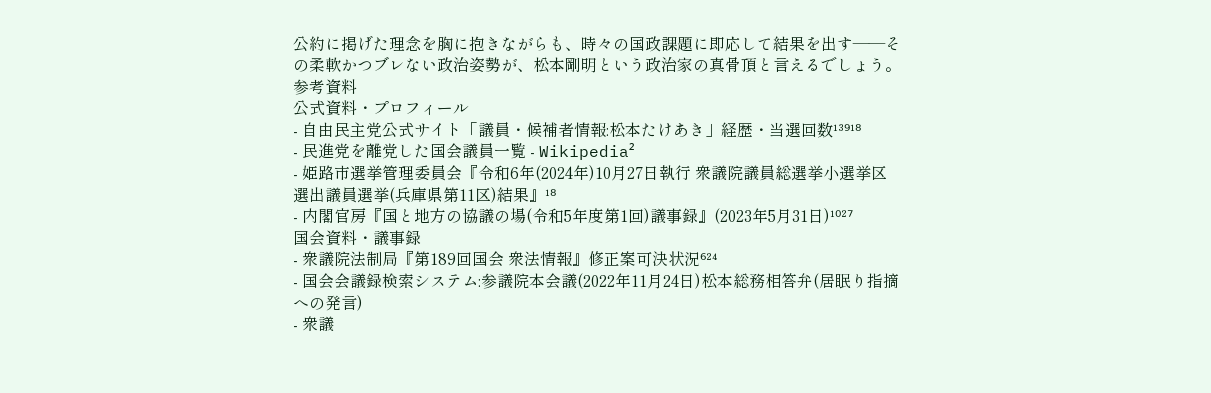公約に掲げた理念を胸に抱きながらも、時々の国政課題に即応して結果を出す——その柔軟かつブレない政治姿勢が、松本剛明という政治家の真骨頂と言えるでしょう。
参考資料
公式資料・プロフィール
- 自由民主党公式サイト「議員・候補者情報:松本たけあき」経歴・当選回数¹³⁹¹⁸
- 民進党を離党した国会議員一覧 - Wikipedia²
- 姫路市選挙管理委員会『令和6年(2024年)10月27日執行 衆議院議員総選挙小選挙区選出議員選挙(兵庫県第11区)結果』¹⁸
- 内閣官房『国と地方の協議の場(令和5年度第1回)議事録』(2023年5月31日)¹⁰²⁷
国会資料・議事録
- 衆議院法制局『第189回国会 衆法情報』修正案可決状況⁶²⁴
- 国会会議録検索システム:参議院本会議(2022年11月24日)松本総務相答弁(居眠り指摘への発言)
- 衆議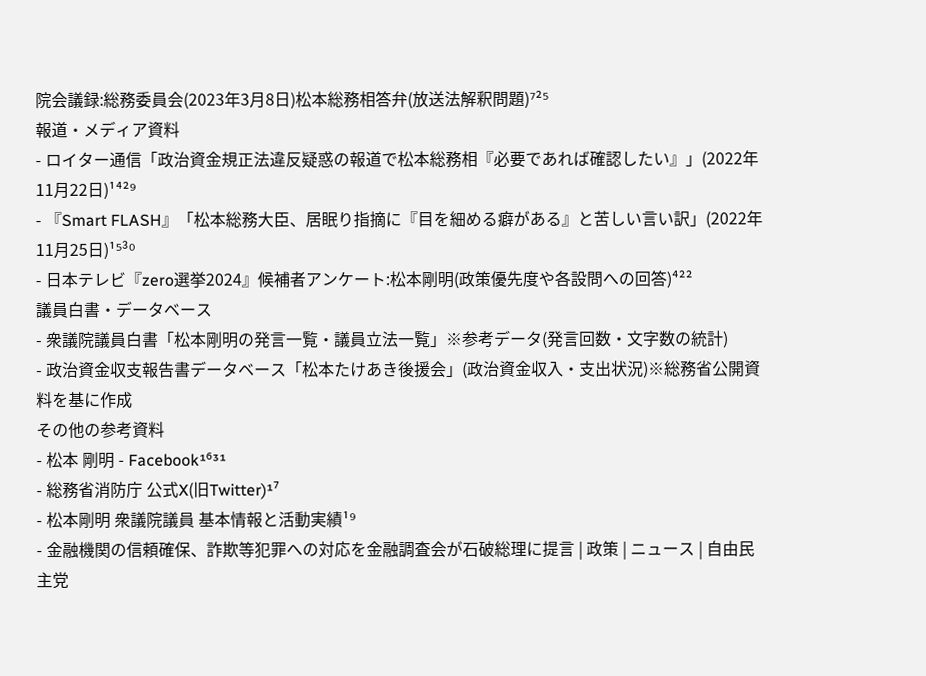院会議録:総務委員会(2023年3月8日)松本総務相答弁(放送法解釈問題)⁷²⁵
報道・メディア資料
- ロイター通信「政治資金規正法違反疑惑の報道で松本総務相『必要であれば確認したい』」(2022年11月22日)¹⁴²⁹
- 『Smart FLASH』「松本総務大臣、居眠り指摘に『目を細める癖がある』と苦しい言い訳」(2022年11月25日)¹⁵³⁰
- 日本テレビ『zero選挙2024』候補者アンケート:松本剛明(政策優先度や各設問への回答)⁴²²
議員白書・データベース
- 衆議院議員白書「松本剛明の発言一覧・議員立法一覧」※参考データ(発言回数・文字数の統計)
- 政治資金収支報告書データベース「松本たけあき後援会」(政治資金収入・支出状況)※総務省公開資料を基に作成
その他の参考資料
- 松本 剛明 - Facebook¹⁶³¹
- 総務省消防庁 公式X(旧Twitter)¹⁷
- 松本剛明 衆議院議員 基本情報と活動実績¹⁹
- 金融機関の信頼確保、詐欺等犯罪への対応を金融調査会が石破総理に提言 | 政策 | ニュース | 自由民主党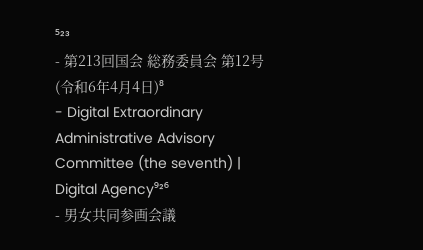⁵²³
- 第213回国会 総務委員会 第12号(令和6年4月4日)⁸
- Digital Extraordinary Administrative Advisory Committee (the seventh) | Digital Agency⁹²⁶
- 男女共同参画会議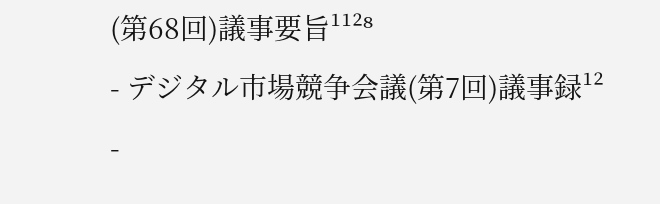(第68回)議事要旨¹¹²⁸
- デジタル市場競争会議(第7回)議事録¹²
-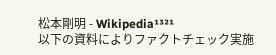松本剛明 - Wikipedia¹³²¹
以下の資料によりファクトチェック実施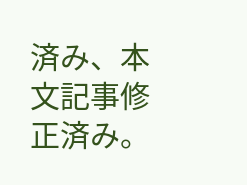済み、本文記事修正済み。